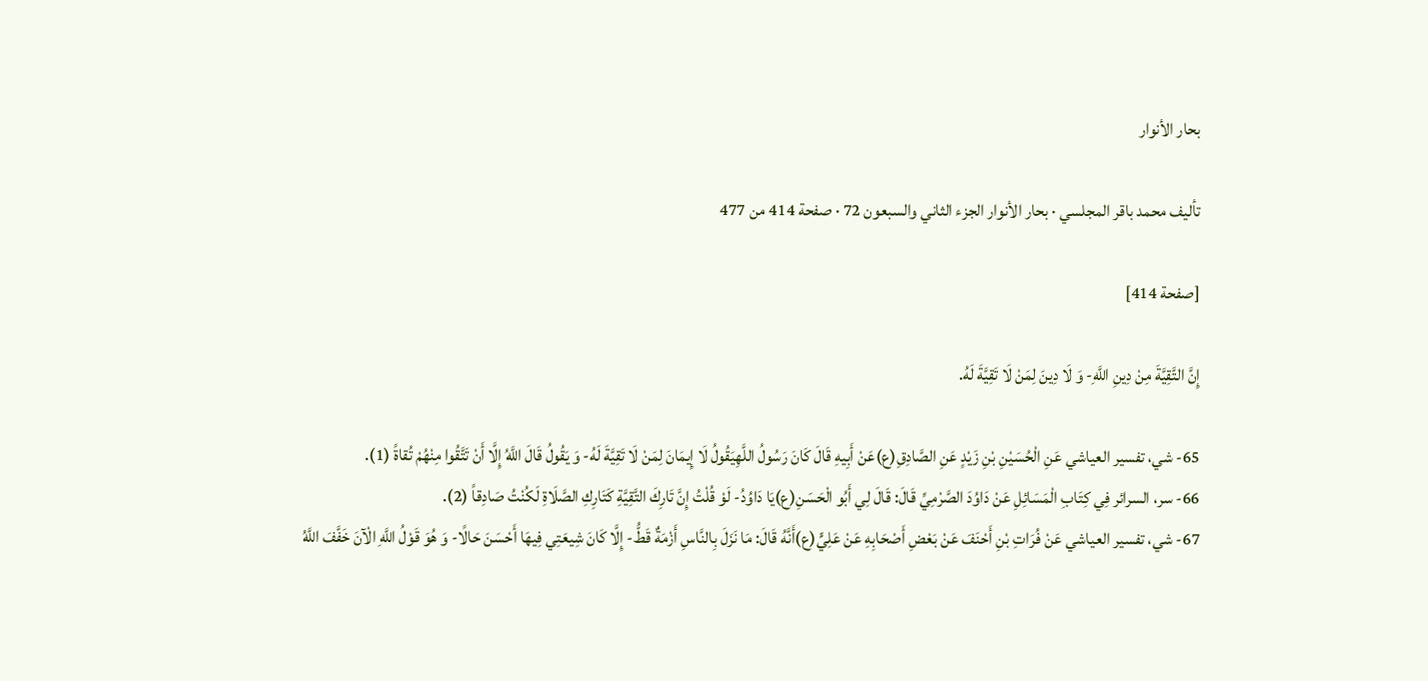بحار الأنوار

تأليف محمد باقر المجلسي · بحار الأنوار الجزء الثاني والسبعون 72 · صفحة 414 من 477

[صفحة 414]

إِنَّ التَّقِيَّةَ مِنْ دِينِ اللَّهِ- وَ لَا دِينَ لِمَنْ لَا تَقِيَّةَ لَهُ.

65- شي، تفسير العياشي عَنِ الْحُسَيْنِ بْنِ زَيْدٍ عَنِ الصَّادِقِ(ع)عَنْ أَبِيهِ قَالَ كَانَ رَسُولُ اللَّهِيَقُولُ لَا إِيمَانَ لِمَنْ لَا تَقِيَّةَ لَهُ- وَ يَقُولُ قَالَ اللَّهُ إِلَّا أَنْ تَتَّقُوا مِنْهُمْ تُقاةً (1).
66- سر، السرائر فِي كِتَابِ الْمَسَائِلِ عَنْ دَاوُدَ الصَّرْمِيِّ قَالَ: قَالَ لِي أَبُو الْحَسَنِ(ع)يَا دَاوُدُ- لَوْ قُلْتُ إِنَّ تَارِكَ التَّقِيَّةِ كَتَارِكِ الصَّلَاةِ لَكُنْتُ صَادِقاً (2).
67- شي، تفسير العياشي عَنْ فُرَاتِ بْنِ أَحْنَفَ عَنْ بَعْضِ أَصْحَابِهِ عَنْ عَلِيٍّ(ع)أَنَّهُ قَالَ: مَا نَزَلَ بِالنَّاسِ أَزْمَةٌ قَطُّ- إِلَّا كَانَ شِيعَتِي فِيهَا أَحْسَنَ حَالًا- وَ هُوَ قَوْلُ اللَّهِ الْآنَ خَفَّفَ اللَّهُ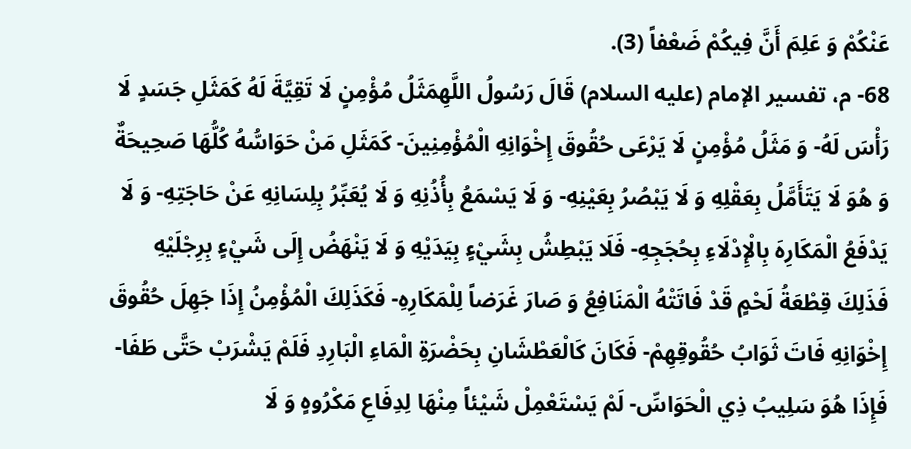عَنْكُمْ وَ عَلِمَ أَنَّ فِيكُمْ ضَعْفاً (3).
68- م، تفسير الإمام (عليه السلام) قَالَ رَسُولُ اللَّهِمَثَلُ مُؤْمِنٍ لَا تَقِيَّةَ لَهُ كَمَثَلِ جَسَدٍ لَا رَأْسَ لَهُ- وَ مَثَلُ مُؤْمِنٍ لَا يَرْعَى حُقُوقَ إِخْوَانِهِ الْمُؤْمِنِينَ- كَمَثَلِ مَنْ حَوَاسُّهُ كُلُّهَا صَحِيحَةٌ وَ هُوَ لَا يَتَأَمَّلُ بِعَقْلِهِ وَ لَا يَبْصُرُ بِعَيْنِهِ- وَ لَا يَسْمَعُ بِأُذُنِهِ وَ لَا يُعَبِّرُ بِلِسَانِهِ عَنْ حَاجَتِهِ- وَ لَا يَدْفَعُ الْمَكَارِهَ بِالْإِدْلَاءِ بِحُجَجِهِ- فَلَا يَبْطِشُ بِشَيْءٍ بِيَدَيْهِ وَ لَا يَنْهَضُ إِلَى شَيْءٍ بِرِجْلَيْهِ فَذَلِكَ قِطْعَةُ لَحْمٍ قَدْ فَاتَتْهُ الْمَنَافِعُ وَ صَارَ غَرَضاً لِلْمَكَارِهِ- فَكَذَلِكَ الْمُؤْمِنُ إِذَا جَهِلَ حُقُوقَ إِخْوَانِهِ فَاتَ ثَوَابُ حُقُوقِهِمْ- فَكَانَ كَالْعَطْشَانِ بِحَضْرَةِ الْمَاءِ الْبَارِدِ فَلَمْ يَشْرَبْ حَتَّى طَفَا- فَإِذَا هُوَ سَلِيبُ ذِي الْحَوَاسِّ- لَمْ يَسْتَعْمِلْ شَيْئاً مِنْهَا لِدِفَاعِ مَكْرُوهٍ وَ لَا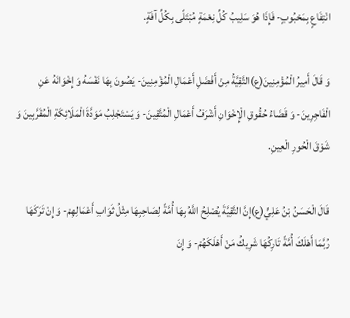انْتِفَاعٍ بِمَحْبُوبٍ- فَإِذَا هُوَ سَلِيبُ كُلِّ نِعْمَةٍ مُبْتَلًى بِكُلِّ آفَةٍ.

وَ قَالَ أَمِيرُ الْمُؤْمِنِينَ(ع)التَّقِيَّةُ مِنْ أَفْضَلِ أَعْمَالِ الْمُؤْمِنِينَ- يَصُونَ بِهَا نَفْسَهُ وَ إِخْوَانَهُ عَنِ الْفَاجِرِينَ- وَ قَضَاءُ حُقُوقِ الْإِخْوَانِ أَشْرَفُ أَعْمَالِ الْمُتَّقِينَ- وَ يَسْتَجْلِبُ مَوَدَّةَ الْمَلَائِكَةِ الْمُقَرَّبِينَ وَ شَوْقَ الْحُورِ الْعِينِ.

قَالَ الْحَسَنُ بْنُ عَلِيٍّ(ع)إِنَّ التَّقِيَّةَ يُصْلِحُ اللَّهُ بِهَا أُمَّةً لِصَاحِبِهَا مِثْلُ ثَوَابِ أَعْمَالِهِمْ- وَ إِنْ تَرَكَهَا رُبَّمَا أَهْلَكَ أُمَّةً تَارِكُهَا شَرِيكُ مَنْ أَهْلَكَهُمْ- وَ إِنَ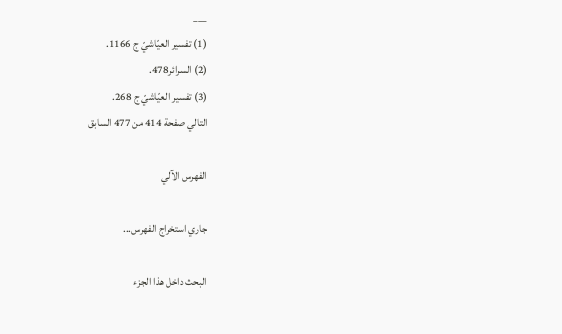___
(1) تفسير العيّاشيّ ج 1166.
(2) السرائر478.
(3) تفسير العيّاشيّ ج 268.
التالي صفحة 414 من 477 السابق

الفهرس الآلي

جاري استخراج الفهرس...

البحث داخل هذا الجزء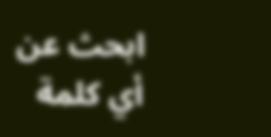ابحث عن أي كلمة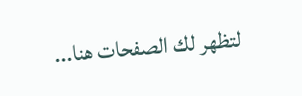لتظهر لك الصفحات هنا...